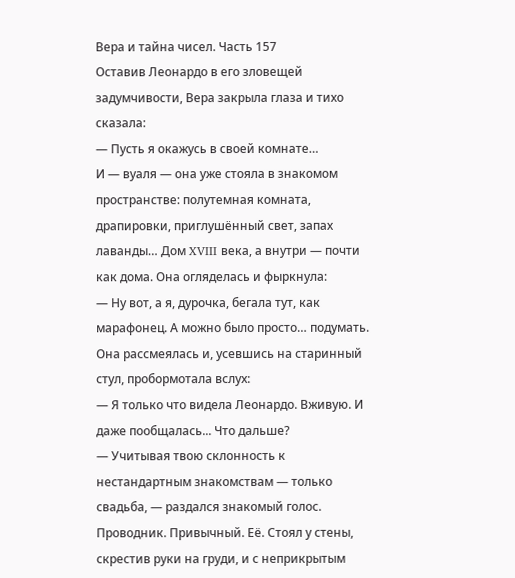Вера и тайна чисел. Часть 157
Оставив Леонардо в его зловещей задумчивости, Вера закрыла глаза и тихо сказала:
— Пусть я окажусь в своей комнате…
И — вуаля — она уже стояла в знакомом пространстве: полутемная комната, драпировки, приглушённый свет, запах лаванды… Дом XVIII века, а внутри — почти как дома. Она огляделась и фыркнула:
— Ну вот, а я, дурочка, бегала тут, как марафонец. А можно было просто… подумать.
Она рассмеялась и, усевшись на старинный стул, пробормотала вслух:
— Я только что видела Леонардо. Вживую. И даже пообщалась... Что дальше?
— Учитывая твою склонность к нестандартным знакомствам — только свадьба, — раздался знакомый голос.
Проводник. Привычный. Её. Стоял у стены, скрестив руки на груди, и с неприкрытым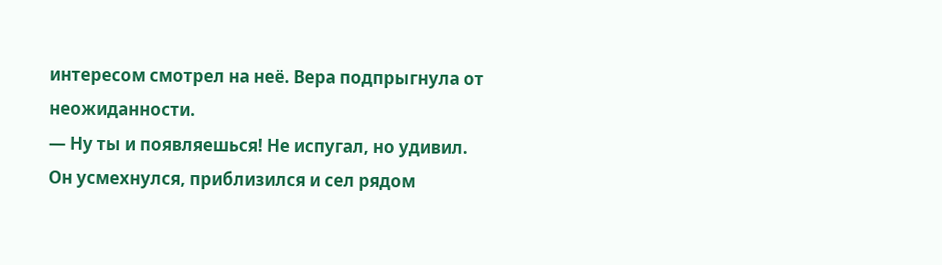интересом смотрел на неё. Вера подпрыгнула от неожиданности.
— Ну ты и появляешься! Не испугал, но удивил.
Он усмехнулся, приблизился и сел рядом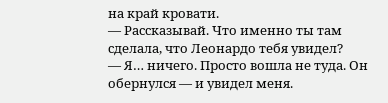на край кровати.
— Рассказывай. Что именно ты там сделала, что Леонардо тебя увидел?
— Я… ничего. Просто вошла не туда. Он обернулся — и увидел меня.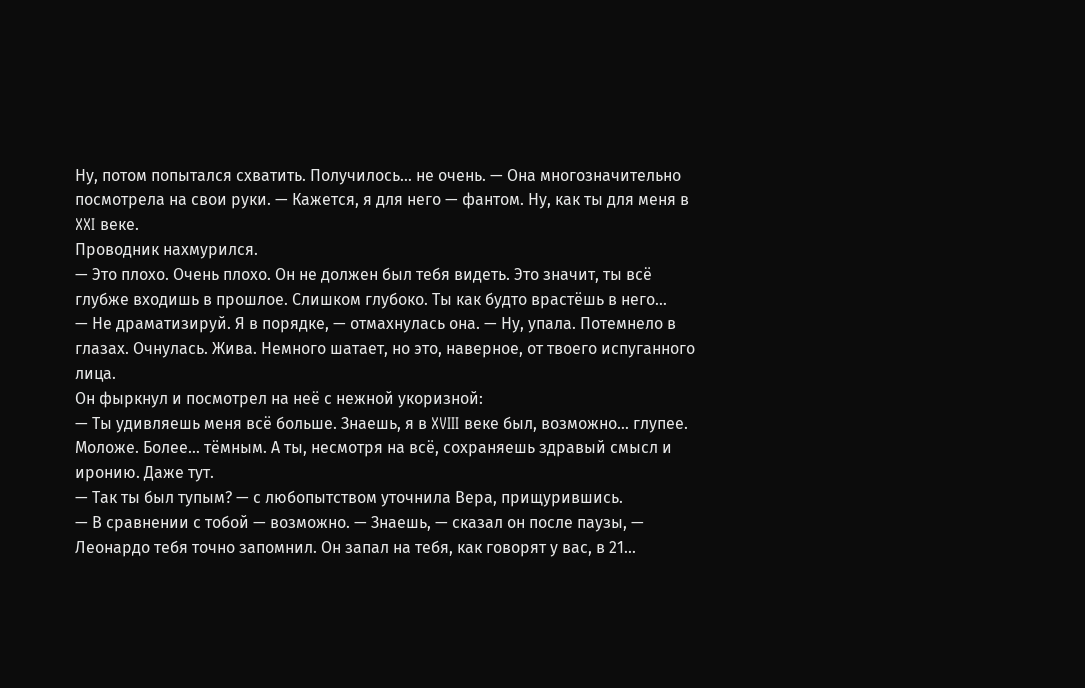Ну, потом попытался схватить. Получилось… не очень. — Она многозначительно посмотрела на свои руки. — Кажется, я для него — фантом. Ну, как ты для меня в XXI веке.
Проводник нахмурился.
— Это плохо. Очень плохо. Он не должен был тебя видеть. Это значит, ты всё глубже входишь в прошлое. Слишком глубоко. Ты как будто врастёшь в него…
— Не драматизируй. Я в порядке, — отмахнулась она. — Ну, упала. Потемнело в глазах. Очнулась. Жива. Немного шатает, но это, наверное, от твоего испуганного лица.
Он фыркнул и посмотрел на неё с нежной укоризной:
— Ты удивляешь меня всё больше. Знаешь, я в XVIII веке был, возможно… глупее. Моложе. Более… тёмным. А ты, несмотря на всё, сохраняешь здравый смысл и иронию. Даже тут.
— Так ты был тупым? — с любопытством уточнила Вера, прищурившись.
— В сравнении с тобой — возможно. — Знаешь, — сказал он после паузы, — Леонардо тебя точно запомнил. Он запал на тебя, как говорят у вас, в 21...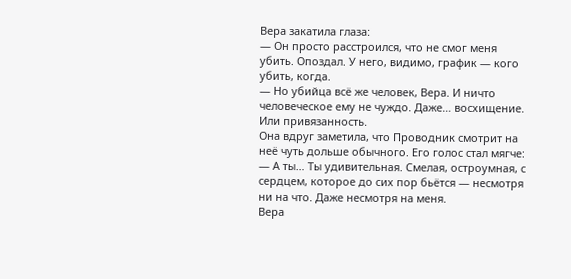Вера закатила глаза:
— Он просто расстроился, что не смог меня убить. Опоздал. У него, видимо, график — кого убить, когда.
— Но убийца всё же человек, Вера. И ничто человеческое ему не чуждо. Даже… восхищение. Или привязанность.
Она вдруг заметила, что Проводник смотрит на неё чуть дольше обычного. Его голос стал мягче:
— А ты… Ты удивительная. Смелая, остроумная, с сердцем, которое до сих пор бьётся — несмотря ни на что. Даже несмотря на меня.
Вера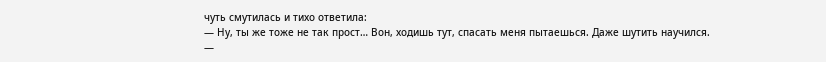чуть смутилась и тихо ответила:
— Ну, ты же тоже не так прост… Вон, ходишь тут, спасать меня пытаешься. Даже шутить научился.
—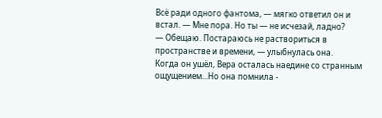Всё ради одного фантома, — мягко ответил он и встал. — Мне пора. Но ты — не исчезай, ладно?
— Обещаю. Постараюсь не раствориться в пространстве и времени, — улыбнулась она.
Когда он ушёл, Вера осталась наедине со странным ощущением...Но она помнила -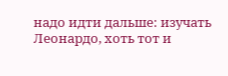надо идти дальше: изучать Леонардо, хоть тот и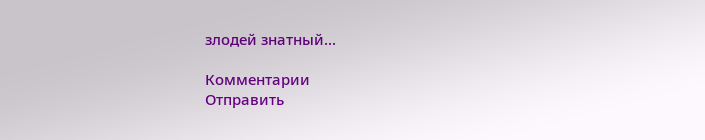злодей знатный...

Комментарии
Отправить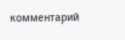комментарий